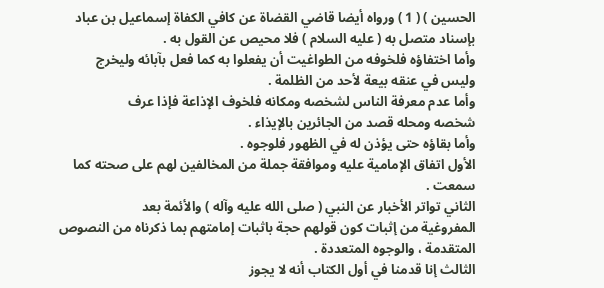الحسين ) ( 1 ) ورواه أيضا قاضي القضاة عن كافي الكفاة إسماعيل بن عباد
بإسناد متصل به ( عليه السلام ) فلا محيص عن القول به .
وأما اختفاؤه فلخوفه من الطواغيت أن يفعلوا به كما فعل بآبائه وليخرج
وليس في عنقه بيعة لأحد من الظلمة .
وأما عدم معرفة الناس لشخصه ومكانه فلخوف الإذاعة فإذا عرف
شخصه ومحله قصد من الجائرين بالإيذاء .
وأما بقاؤه حتى يؤذن له في الظهور فلوجوه .
الأول اتفاق الإمامية عليه وموافقة جملة من المخالفين لهم على صحته كما
سمعت .
الثاني تواتر الأخبار عن النبي ( صلى الله عليه وآله ) والأئمة بعد
المفروغية من إثبات كون قولهم حجة باثبات إمامتهم بما ذكرناه من النصوص
المتقدمة ، والوجوه المتعددة .
الثالث إنا قدمنا في أول الكتاب أنه لا يجوز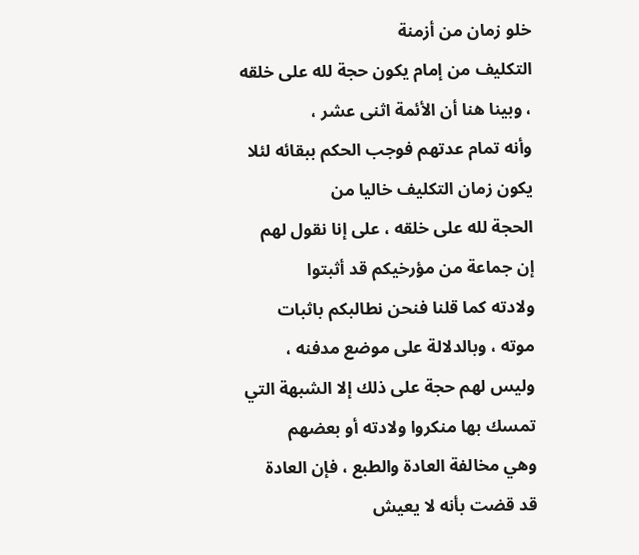خلو زمان من أزمنة
التكليف من إمام يكون حجة لله على خلقه ، وبينا هنا أن الأئمة اثنى عشر ،
وأنه تمام عدتهم فوجب الحكم ببقائه لئلا يكون زمان التكليف خاليا من
الحجة لله على خلقه ، على إنا نقول لهم إن جماعة من مؤرخيكم قد أثبتوا
ولادته كما قلنا فنحن نطالبكم باثبات موته ، وبالدلالة على موضع مدفنه ،
وليس لهم حجة على ذلك إلا الشبهة التي تمسك بها منكروا ولادته أو بعضهم
وهي مخالفة العادة والطبع ، فإن العادة قد قضت بأنه لا يعيش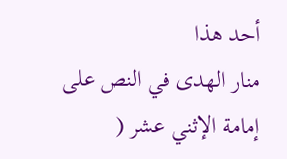أحد هذا
منار الهدى في النص على إمامة الإثني عشر (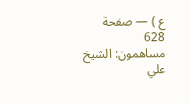ع ) — صفحة 628
مساهمون: الشيخ علي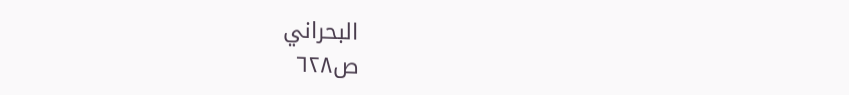البحراني
ص٦٢٨